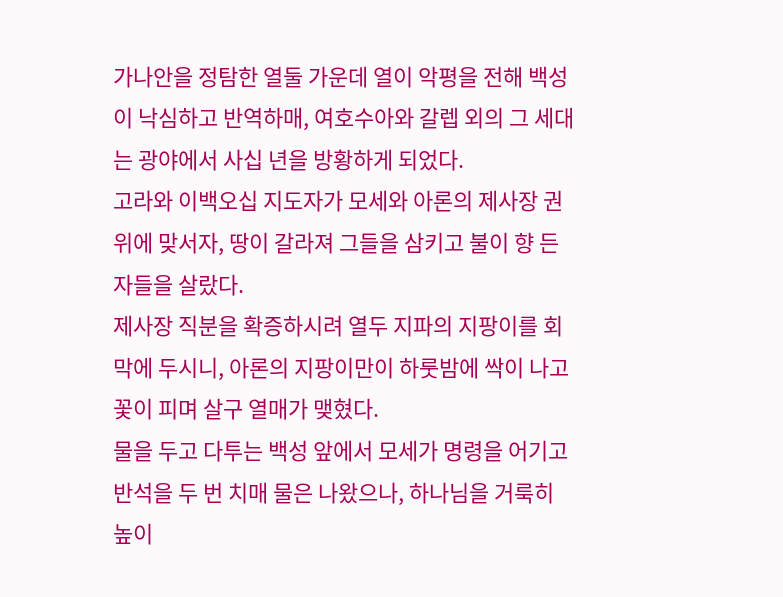가나안을 정탐한 열둘 가운데 열이 악평을 전해 백성이 낙심하고 반역하매, 여호수아와 갈렙 외의 그 세대는 광야에서 사십 년을 방황하게 되었다.
고라와 이백오십 지도자가 모세와 아론의 제사장 권위에 맞서자, 땅이 갈라져 그들을 삼키고 불이 향 든 자들을 살랐다.
제사장 직분을 확증하시려 열두 지파의 지팡이를 회막에 두시니, 아론의 지팡이만이 하룻밤에 싹이 나고 꽃이 피며 살구 열매가 맺혔다.
물을 두고 다투는 백성 앞에서 모세가 명령을 어기고 반석을 두 번 치매 물은 나왔으나, 하나님을 거룩히 높이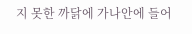지 못한 까닭에 가나안에 들어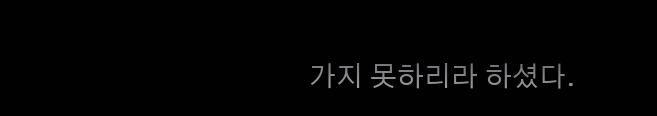가지 못하리라 하셨다.